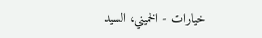خيارات - الخميني، السيد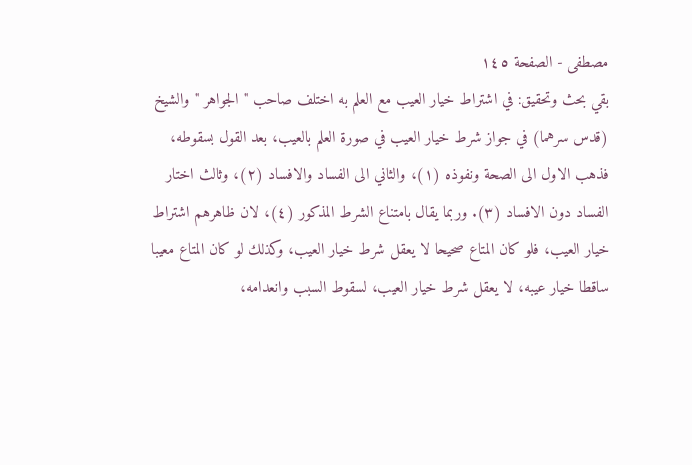مصطفى - الصفحة ١٤٥
بقي بحث وتحقيق: في اشتراط خيار العيب مع العلم به اختلف صاحب " الجواهر " والشيخ (قدس سرهما) في جواز شرط خيار العيب في صورة العلم بالعيب، بعد القول بسقوطه، فذهب الاول الى الصحة ونفوذه (١)، والثاني الى الفساد والافساد (٢)، وثالث اختار الفساد دون الافساد (٣). وربما يقال بامتناع الشرط المذكور (٤)، لان ظاهرهم اشتراط خيار العيب، فلو كان المتاع صحيحا لا يعقل شرط خيار العيب، وكذلك لو كان المتاع معيبا ساقطا خيار عيبه، لا يعقل شرط خيار العيب، لسقوط السبب وانعدامه،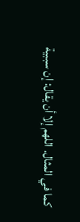كما في المثال. اللهم إلا أن يقال: إن سببية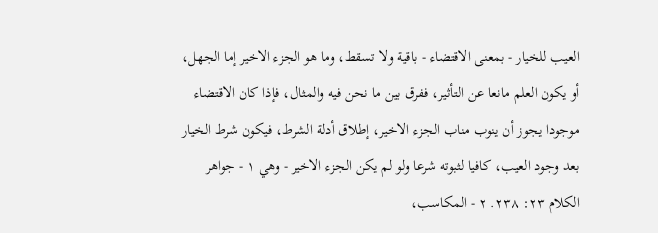العيب للخيار - بمعنى الاقتضاء - باقية ولا تسقط، وما هو الجزء الاخير إما الجهل، أو يكون العلم مانعا عن التأثير، ففرق بين ما نحن فيه والمثال، فإذا كان الاقتضاء موجودا يجوز أن ينوب مناب الجزء الاخير، إطلاق أدلة الشرط، فيكون شرط الخيار بعد وجود العيب، كافيا لثبوته شرعا ولو لم يكن الجزء الاخير - وهي ١ - جواهر الكلام ٢٣: ٢٣٨. ٢ - المكاسب،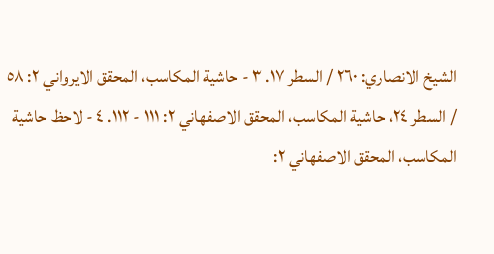الشيخ الانصاري: ٢٦٠ / السطر ١٧. ٣ - حاشية المكاسب، المحقق الايرواني ٢: ٥٨ / السطر ٢٤، حاشية المكاسب، المحقق الاصفهاني ٢: ١١١ - ١١٢. ٤ - لاحظ حاشية المكاسب، المحقق الاصفهاني ٢: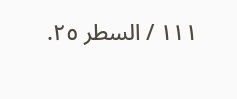١١١ / السطر ٢٥.